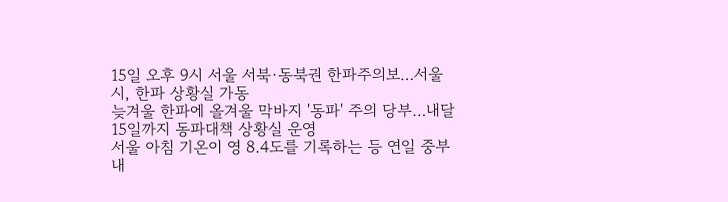15일 오후 9시 서울 서북·동북권 한파주의보…서울시, 한파 상황실 가동
늦겨울 한파에 올겨울 막바지 '동파' 주의 당부…내달 15일까지 동파대책 상황실 운영
서울 아침 기온이 영 8.4도를 기록하는 등 연일 중부 내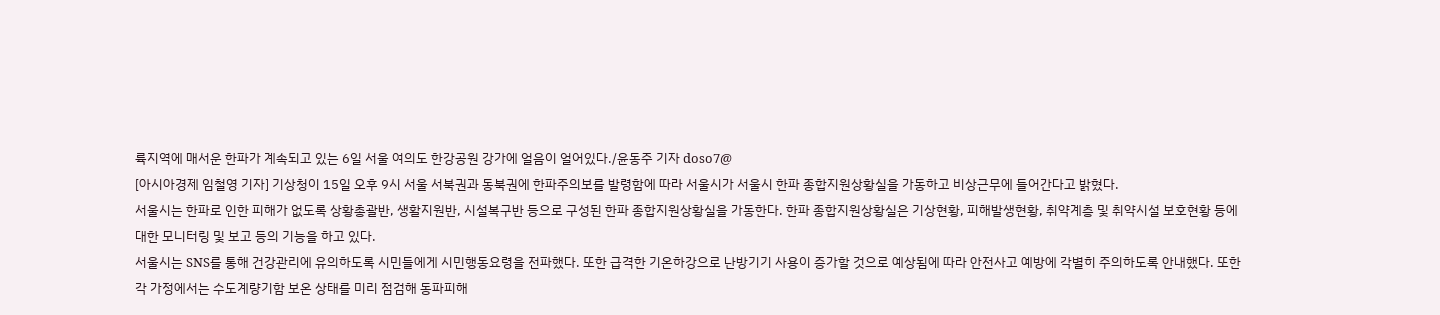륙지역에 매서운 한파가 계속되고 있는 6일 서울 여의도 한강공원 강가에 얼음이 얼어있다./윤동주 기자 doso7@
[아시아경제 임철영 기자] 기상청이 15일 오후 9시 서울 서북권과 동북권에 한파주의보를 발령함에 따라 서울시가 서울시 한파 종합지원상황실을 가동하고 비상근무에 들어간다고 밝혔다.
서울시는 한파로 인한 피해가 없도록 상황총괄반, 생활지원반, 시설복구반 등으로 구성된 한파 종합지원상황실을 가동한다. 한파 종합지원상황실은 기상현황, 피해발생현황, 취약계층 및 취약시설 보호현황 등에 대한 모니터링 및 보고 등의 기능을 하고 있다.
서울시는 SNS를 통해 건강관리에 유의하도록 시민들에게 시민행동요령을 전파했다. 또한 급격한 기온하강으로 난방기기 사용이 증가할 것으로 예상됨에 따라 안전사고 예방에 각별히 주의하도록 안내했다. 또한 각 가정에서는 수도계량기함 보온 상태를 미리 점검해 동파피해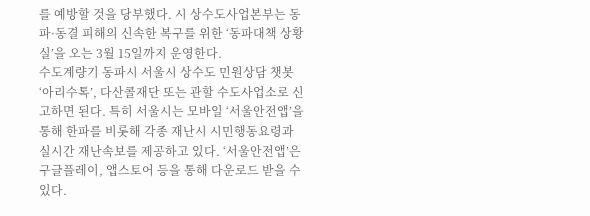를 예방할 것을 당부했다. 시 상수도사업본부는 동파·동결 피해의 신속한 복구를 위한 ‘동파대책 상황실’을 오는 3월 15일까지 운영한다.
수도계량기 동파시 서울시 상수도 민원상담 챗봇 ‘아리수톡’, 다산콜재단 또는 관할 수도사업소로 신고하면 된다. 특히 서울시는 모바일 ‘서울안전앱’을 통해 한파를 비롯해 각종 재난시 시민행동요령과 실시간 재난속보를 제공하고 있다. ‘서울안전앱’은 구글플레이, 앱스토어 등을 통해 다운로드 받을 수 있다.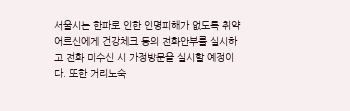서울시는 한파로 인한 인명피해가 없도록 취약 어르신에게 건강체크 등의 전화안부를 실시하고 전화 미수신 시 가정방문을 실시할 예정이다. 또한 거리노숙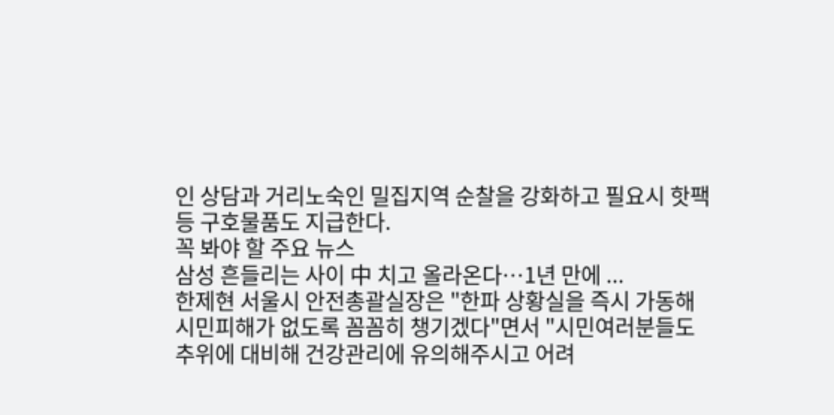인 상담과 거리노숙인 밀집지역 순찰을 강화하고 필요시 핫팩 등 구호물품도 지급한다.
꼭 봐야 할 주요 뉴스
삼성 흔들리는 사이 中 치고 올라온다…1년 만에 ...
한제현 서울시 안전총괄실장은 "한파 상황실을 즉시 가동해 시민피해가 없도록 꼼꼼히 챙기겠다"면서 "시민여러분들도 추위에 대비해 건강관리에 유의해주시고 어려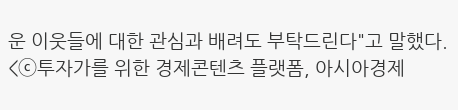운 이웃들에 대한 관심과 배려도 부탁드린다"고 말했다.
<ⓒ투자가를 위한 경제콘텐츠 플랫폼, 아시아경제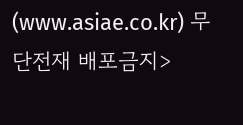(www.asiae.co.kr) 무단전재 배포금지>